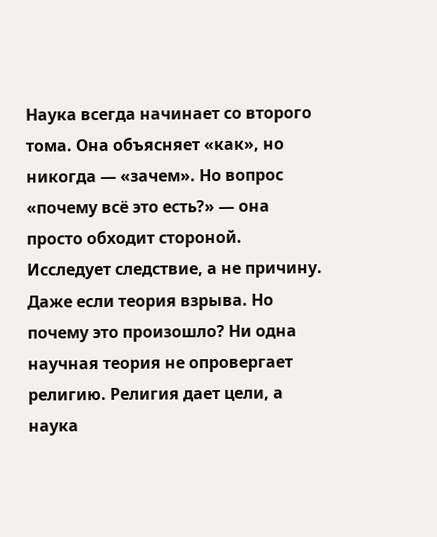Наука всегда начинает со второго тома. Она объясняет «как», но никогда — «зачем». Но вопрос «почему всё это есть?» — она просто обходит стороной. Исследует следствие, а не причину. Даже если теория взрыва. Но почему это произошло? Ни одна научная теория не опровергает религию. Религия дает цели, а наука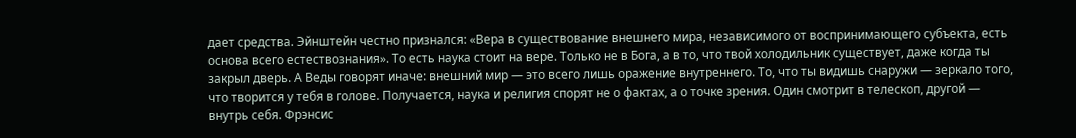дает средства. Эйнштейн честно признался: «Вера в существование внешнего мира, независимого от воспринимающего субъекта, есть основа всего естествознания». То есть наука стоит на вере. Только не в Бога, а в то, что твой холодильник существует, даже когда ты закрыл дверь. А Веды говорят иначе: внешний мир — это всего лишь оражение внутреннего. То, что ты видишь снаружи — зеркало того, что творится у тебя в голове. Получается, наука и религия спорят не о фактах, а о точке зрения. Один смотрит в телескоп, другой — внутрь себя. Фрэнсис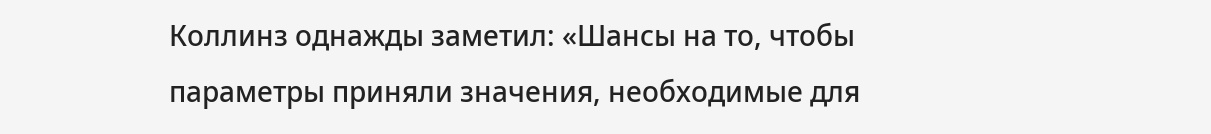Коллинз однажды заметил: «Шансы на то, чтобы параметры приняли значения, необходимые для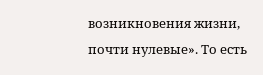возникновения жизни, почти нулевые». То есть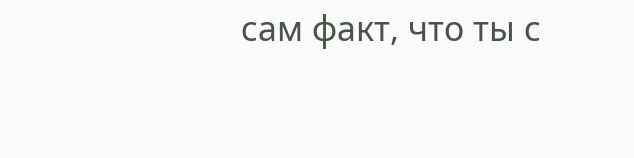сам факт, что ты с